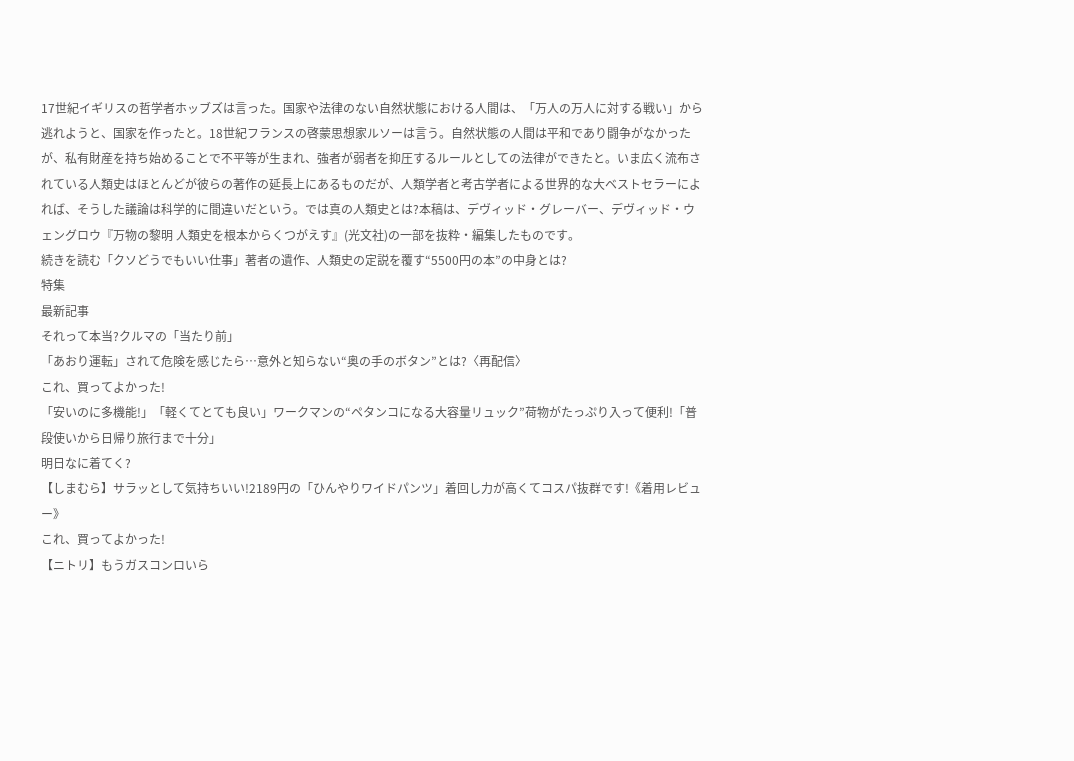17世紀イギリスの哲学者ホッブズは言った。国家や法律のない自然状態における人間は、「万人の万人に対する戦い」から逃れようと、国家を作ったと。18世紀フランスの啓蒙思想家ルソーは言う。自然状態の人間は平和であり闘争がなかったが、私有財産を持ち始めることで不平等が生まれ、強者が弱者を抑圧するルールとしての法律ができたと。いま広く流布されている人類史はほとんどが彼らの著作の延長上にあるものだが、人類学者と考古学者による世界的な大ベストセラーによれば、そうした議論は科学的に間違いだという。では真の人類史とは?本稿は、デヴィッド・グレーバー、デヴィッド・ウェングロウ『万物の黎明 人類史を根本からくつがえす』(光文社)の一部を抜粋・編集したものです。
続きを読む「クソどうでもいい仕事」著者の遺作、人類史の定説を覆す“5500円の本”の中身とは?
特集
最新記事
それって本当?クルマの「当たり前」
「あおり運転」されて危険を感じたら…意外と知らない“奥の手のボタン”とは?〈再配信〉
これ、買ってよかった!
「安いのに多機能!」「軽くてとても良い」ワークマンの“ペタンコになる大容量リュック”荷物がたっぷり入って便利!「普段使いから日帰り旅行まで十分」
明日なに着てく?
【しまむら】サラッとして気持ちいい!2189円の「ひんやりワイドパンツ」着回し力が高くてコスパ抜群です!《着用レビュー》
これ、買ってよかった!
【ニトリ】もうガスコンロいら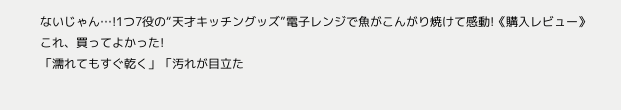ないじゃん…!1つ7役の“天才キッチングッズ”電子レンジで魚がこんがり焼けて感動!《購入レビュー》
これ、買ってよかった!
「濡れてもすぐ乾く」「汚れが目立た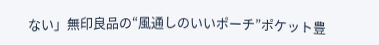ない」無印良品の“風通しのいいポーチ”ポケット豊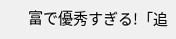富で優秀すぎる!「追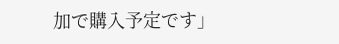加で購入予定です」